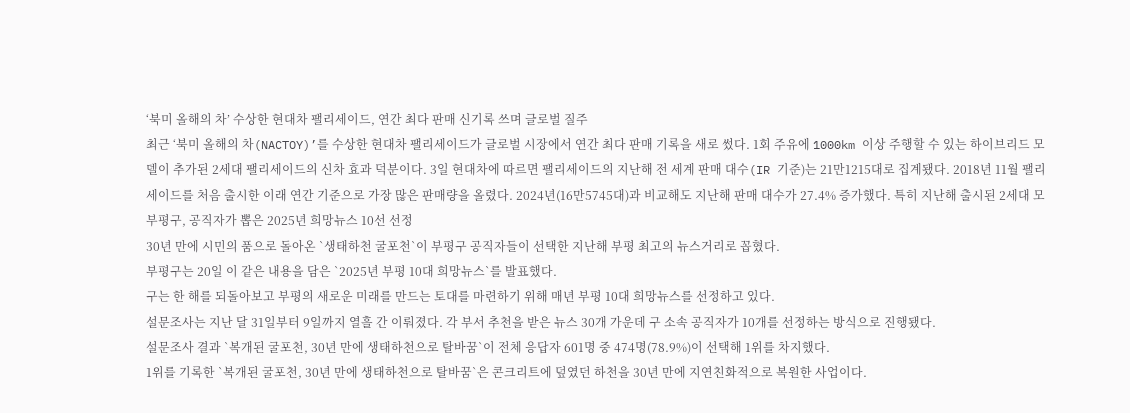‘북미 올해의 차’ 수상한 현대차 팰리세이드, 연간 최다 판매 신기록 쓰며 글로벌 질주
최근 ‘북미 올해의 차(NACTOY)’를 수상한 현대차 팰리세이드가 글로벌 시장에서 연간 최다 판매 기록을 새로 썼다. 1회 주유에 1000km 이상 주행할 수 있는 하이브리드 모델이 추가된 2세대 팰리세이드의 신차 효과 덕분이다. 3일 현대차에 따르면 팰리세이드의 지난해 전 세계 판매 대수(IR 기준)는 21만1215대로 집계됐다. 2018년 11월 팰리세이드를 처음 출시한 이래 연간 기준으로 가장 많은 판매량을 올렸다. 2024년(16만5745대)과 비교해도 지난해 판매 대수가 27.4% 증가했다. 특히 지난해 출시된 2세대 모
부평구, 공직자가 뽑은 2025년 희망뉴스 10선 선정
30년 만에 시민의 품으로 돌아온 `생태하천 굴포천`이 부평구 공직자들이 선택한 지난해 부평 최고의 뉴스거리로 꼽혔다.
부평구는 20일 이 같은 내용을 담은 `2025년 부평 10대 희망뉴스`를 발표했다.
구는 한 해를 되돌아보고 부평의 새로운 미래를 만드는 토대를 마련하기 위해 매년 부평 10대 희망뉴스를 선정하고 있다.
설문조사는 지난 달 31일부터 9일까지 열흘 간 이뤄졌다. 각 부서 추천을 받은 뉴스 30개 가운데 구 소속 공직자가 10개를 선정하는 방식으로 진행됐다.
설문조사 결과 `복개된 굴포천, 30년 만에 생태하천으로 탈바꿈`이 전체 응답자 601명 중 474명(78.9%)이 선택해 1위를 차지했다.
1위를 기록한 `복개된 굴포천, 30년 만에 생태하천으로 탈바꿈`은 콘크리트에 덮였던 하천을 30년 만에 지연친화적으로 복원한 사업이다.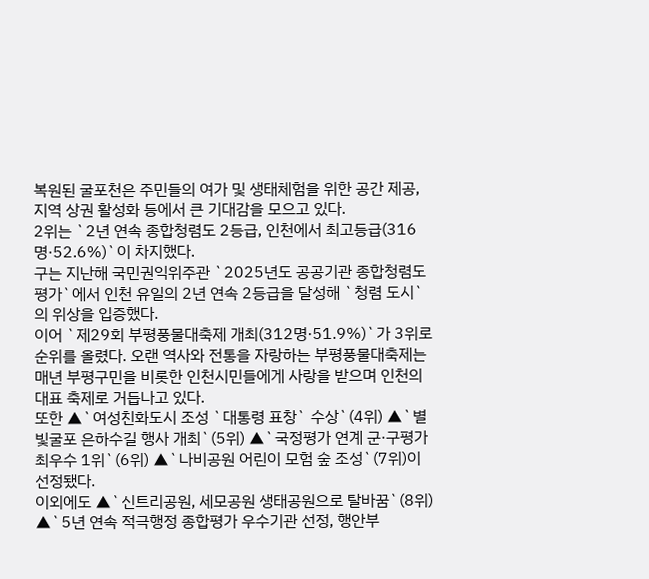복원된 굴포천은 주민들의 여가 및 생태체험을 위한 공간 제공, 지역 상권 활성화 등에서 큰 기대감을 모으고 있다.
2위는 `2년 연속 종합청렴도 2등급, 인천에서 최고등급(316명·52.6%)`이 차지했다.
구는 지난해 국민권익위주관 `2025년도 공공기관 종합청렴도 평가`에서 인천 유일의 2년 연속 2등급을 달성해 `청렴 도시`의 위상을 입증했다.
이어 `제29회 부평풍물대축제 개최(312명·51.9%)`가 3위로 순위를 올렸다. 오랜 역사와 전통을 자랑하는 부평풍물대축제는 매년 부평구민을 비롯한 인천시민들에게 사랑을 받으며 인천의 대표 축제로 거듭나고 있다.
또한 ▲`여성친화도시 조성 `대통령 표창` 수상`(4위) ▲`별빛굴포 은하수길 행사 개최`(5위) ▲`국정평가 연계 군·구평가 최우수 1위`(6위) ▲`나비공원 어린이 모험 숲 조성`(7위)이 선정됐다.
이외에도 ▲`신트리공원, 세모공원 생태공원으로 탈바꿈`(8위) ▲`5년 연속 적극행정 종합평가 우수기관 선정, 행안부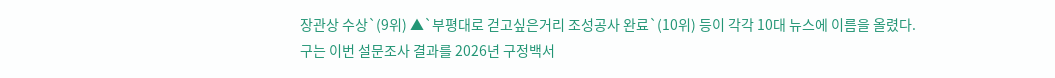장관상 수상`(9위) ▲`부평대로 걷고싶은거리 조성공사 완료`(10위) 등이 각각 10대 뉴스에 이름을 올렸다.
구는 이번 설문조사 결과를 2026년 구정백서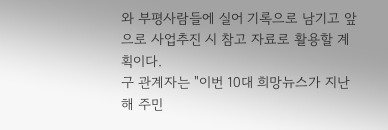와 부평사람들에 실어 기록으로 남기고 앞으로 사업추진 시 참고 자료로 활용할 계획이다.
구 관계자는 "이번 10대 희망뉴스가 지난해 주민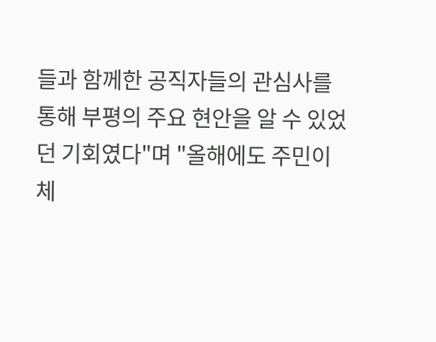들과 함께한 공직자들의 관심사를 통해 부평의 주요 현안을 알 수 있었던 기회였다"며 "올해에도 주민이 체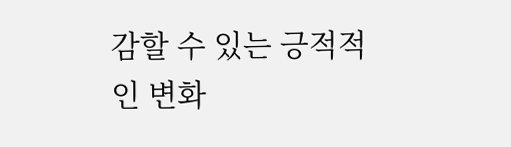감할 수 있는 긍적적인 변화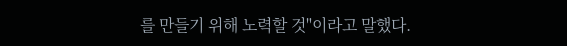를 만들기 위해 노력할 것"이라고 말했다.